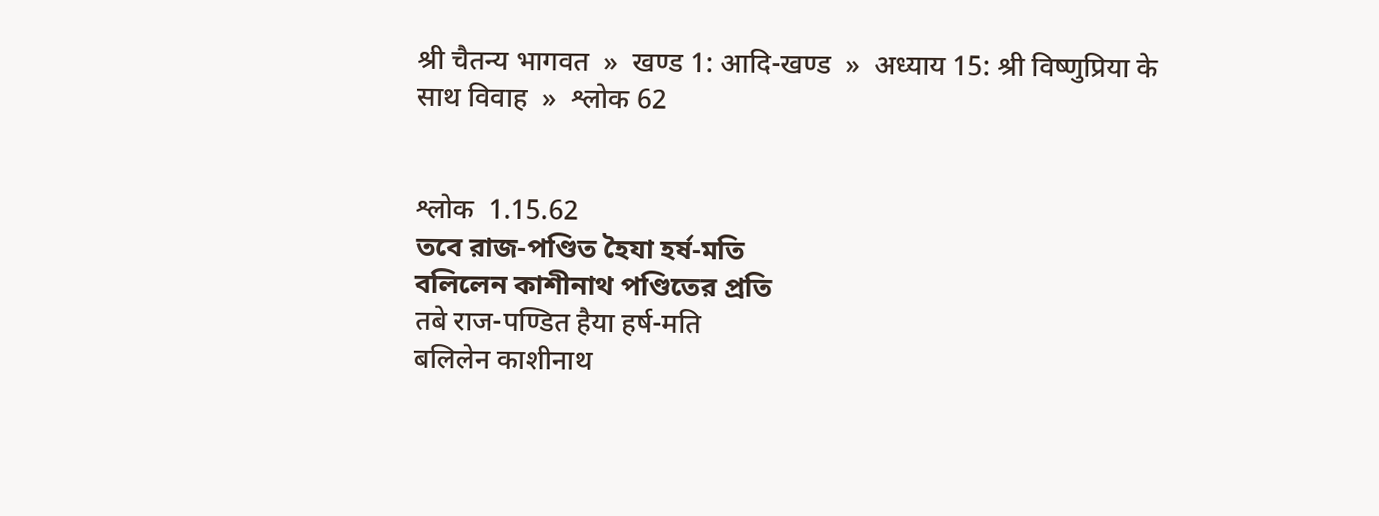श्री चैतन्य भागवत  »  खण्ड 1: आदि-खण्ड  »  अध्याय 15: श्री विष्णुप्रिया के साथ विवाह  »  श्लोक 62


श्लोक  1.15.62
তবে রাজ-পণ্ডিত হৈযা হর্ষ-মতি
বলিলেন কাশীনাথ পণ্ডিতের প্রতি
तबे राज-पण्डित हैया हर्ष-मति
बलिलेन काशीनाथ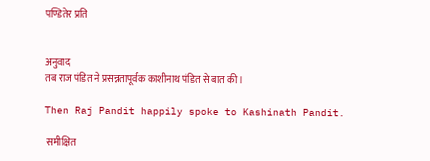पण्डितेर प्रति


अनुवाद
तब राज पंडित ने प्रसन्नतापूर्वक काशीनाथ पंडित से बात की।

Then Raj Pandit happily spoke to Kashinath Pandit.

 समीक्षित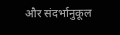और संदर्भानुकूल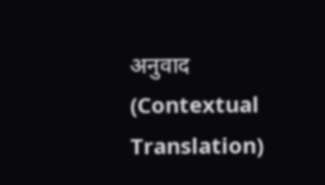अनुवाद (Contextual Translation)